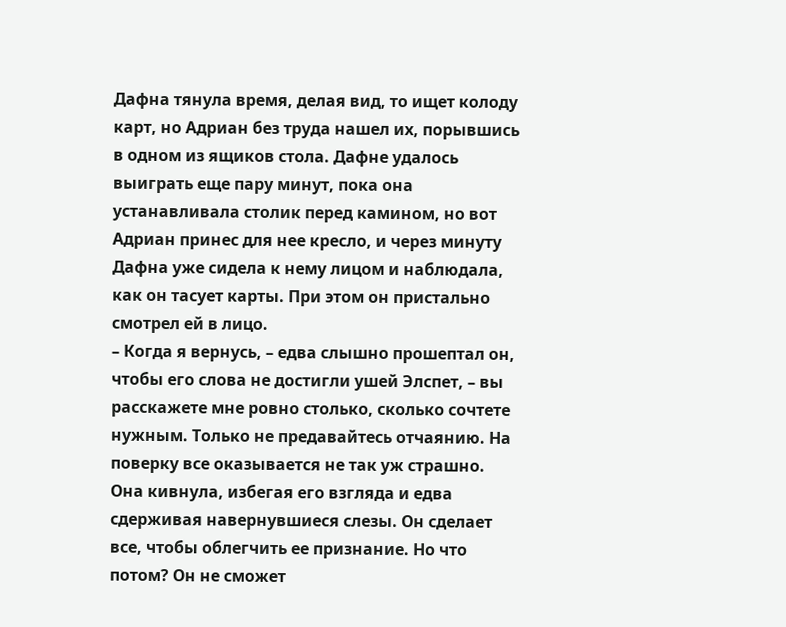Дафна тянула время, делая вид, то ищет колоду карт, но Адриан без труда нашел их, порывшись в одном из ящиков стола. Дафне удалось выиграть еще пару минут, пока она устанавливала столик перед камином, но вот Адриан принес для нее кресло, и через минуту Дафна уже сидела к нему лицом и наблюдала, как он тасует карты. При этом он пристально смотрел ей в лицо.
– Когда я вернусь, – едва слышно прошептал он, чтобы его слова не достигли ушей Элспет, – вы расскажете мне ровно столько, сколько сочтете нужным. Только не предавайтесь отчаянию. На поверку все оказывается не так уж страшно.
Она кивнула, избегая его взгляда и едва сдерживая навернувшиеся слезы. Он сделает все, чтобы облегчить ее признание. Но что потом? Он не сможет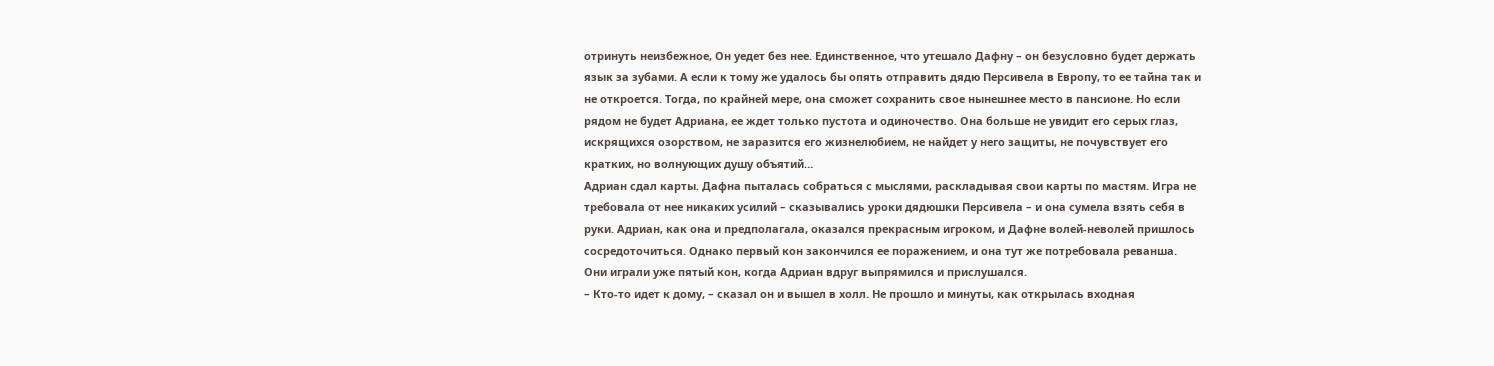отринуть неизбежное, Он уедет без нее. Единственное, что утешало Дафну – он безусловно будет держать язык за зубами. А если к тому же удалось бы опять отправить дядю Персивела в Европу, то ее тайна так и не откроется. Тогда, по крайней мере, она сможет сохранить свое нынешнее место в пансионе. Но если рядом не будет Адриана, ее ждет только пустота и одиночество. Она больше не увидит его серых глаз, искрящихся озорством, не заразится его жизнелюбием, не найдет у него защиты, не почувствует его кратких, но волнующих душу объятий…
Адриан сдал карты. Дафна пыталась собраться с мыслями, раскладывая свои карты по мастям. Игра не требовала от нее никаких усилий – сказывались уроки дядюшки Персивела – и она сумела взять себя в руки. Адриан, как она и предполагала, оказался прекрасным игроком, и Дафне волей-неволей пришлось сосредоточиться. Однако первый кон закончился ее поражением, и она тут же потребовала реванша.
Они играли уже пятый кон, когда Адриан вдруг выпрямился и прислушался.
– Кто-то идет к дому, – сказал он и вышел в холл. Не прошло и минуты, как открылась входная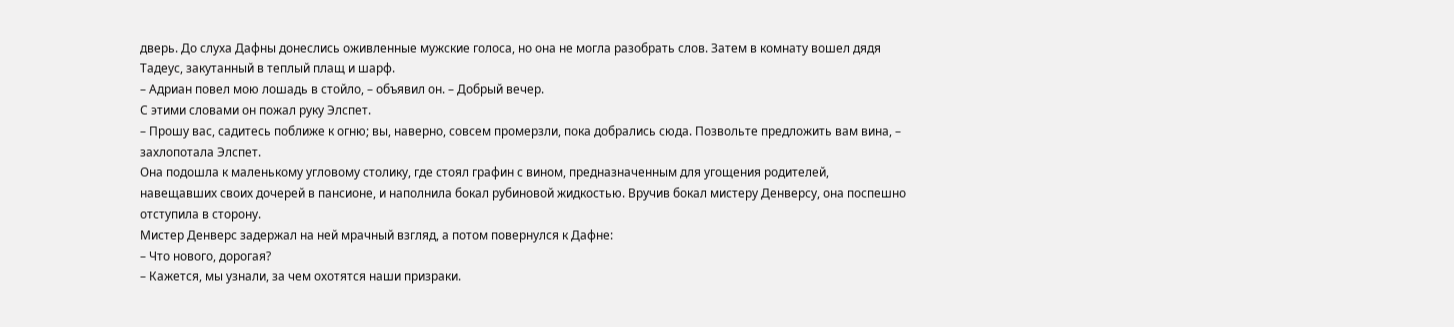дверь. До слуха Дафны донеслись оживленные мужские голоса, но она не могла разобрать слов. Затем в комнату вошел дядя Тадеус, закутанный в теплый плащ и шарф.
– Адриан повел мою лошадь в стойло, – объявил он. – Добрый вечер.
С этими словами он пожал руку Элспет.
– Прошу вас, садитесь поближе к огню; вы, наверно, совсем промерзли, пока добрались сюда. Позвольте предложить вам вина, – захлопотала Элспет.
Она подошла к маленькому угловому столику, где стоял графин с вином, предназначенным для угощения родителей, навещавших своих дочерей в пансионе, и наполнила бокал рубиновой жидкостью. Вручив бокал мистеру Денверсу, она поспешно отступила в сторону.
Мистер Денверс задержал на ней мрачный взгляд, а потом повернулся к Дафне:
– Что нового, дорогая?
– Кажется, мы узнали, за чем охотятся наши призраки.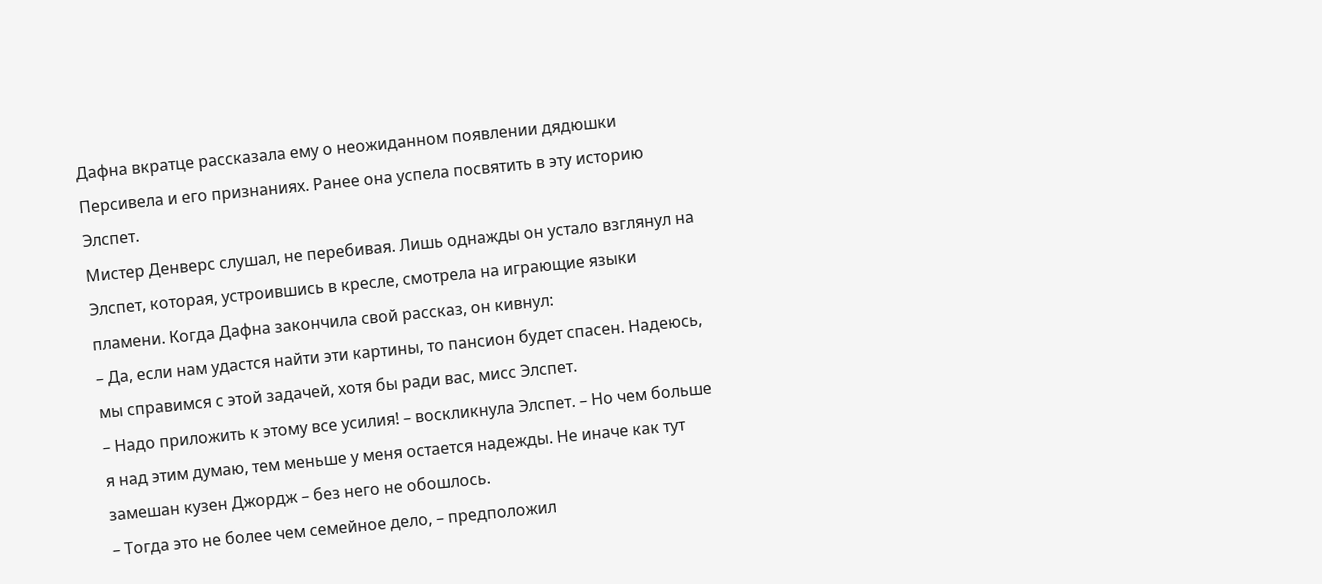Дафна вкратце рассказала ему о неожиданном появлении дядюшки Персивела и его признаниях. Ранее она успела посвятить в эту историю Элспет.
Мистер Денверс слушал, не перебивая. Лишь однажды он устало взглянул на Элспет, которая, устроившись в кресле, смотрела на играющие языки пламени. Когда Дафна закончила свой рассказ, он кивнул:
– Да, если нам удастся найти эти картины, то пансион будет спасен. Надеюсь, мы справимся с этой задачей, хотя бы ради вас, мисс Элспет.
– Надо приложить к этому все усилия! – воскликнула Элспет. – Но чем больше я над этим думаю, тем меньше у меня остается надежды. Не иначе как тут замешан кузен Джордж – без него не обошлось.
– Тогда это не более чем семейное дело, – предположил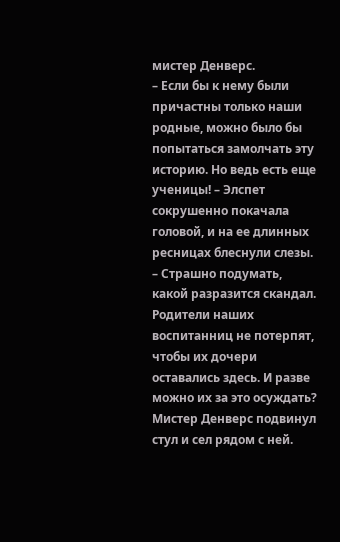мистер Денверс.
– Если бы к нему были причастны только наши родные, можно было бы попытаться замолчать эту историю. Но ведь есть еще ученицы! – Элспет сокрушенно покачала головой, и на ее длинных ресницах блеснули слезы. – Страшно подумать, какой разразится скандал. Родители наших воспитанниц не потерпят, чтобы их дочери оставались здесь. И разве можно их за это осуждать?
Мистер Денверс подвинул стул и сел рядом с ней.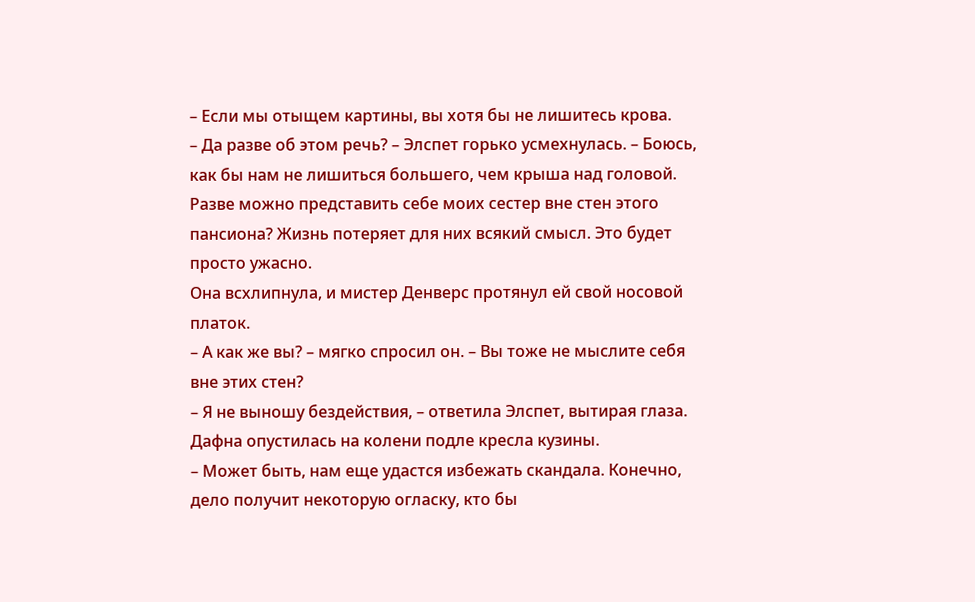– Если мы отыщем картины, вы хотя бы не лишитесь крова.
– Да разве об этом речь? – Элспет горько усмехнулась. – Боюсь, как бы нам не лишиться большего, чем крыша над головой. Разве можно представить себе моих сестер вне стен этого пансиона? Жизнь потеряет для них всякий смысл. Это будет просто ужасно.
Она всхлипнула, и мистер Денверс протянул ей свой носовой платок.
– А как же вы? – мягко спросил он. – Вы тоже не мыслите себя вне этих стен?
– Я не выношу бездействия, – ответила Элспет, вытирая глаза.
Дафна опустилась на колени подле кресла кузины.
– Может быть, нам еще удастся избежать скандала. Конечно, дело получит некоторую огласку, кто бы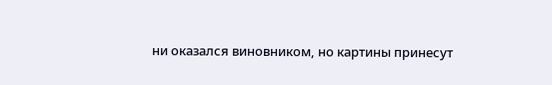ни оказался виновником, но картины принесут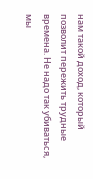нам такой доход, который позволит пережить трудные времена. Не надо так убиваться, мы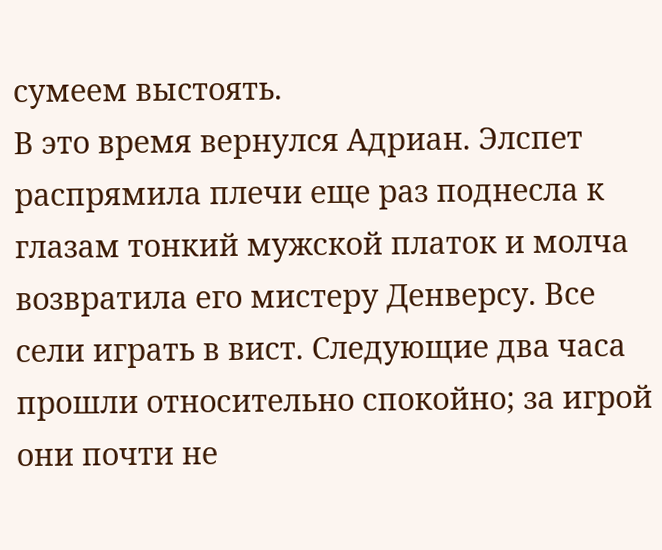сумеем выстоять.
В это время вернулся Адриан. Элспет распрямила плечи еще раз поднесла к глазам тонкий мужской платок и молча возвратила его мистеру Денверсу. Все сели играть в вист. Следующие два часа прошли относительно спокойно; за игрой они почти не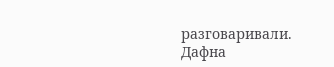разговаривали. Дафна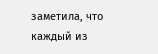заметила, что каждый из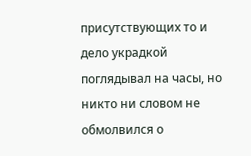присутствующих то и дело украдкой поглядывал на часы, но никто ни словом не обмолвился о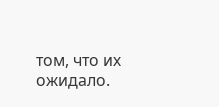том, что их ожидало.